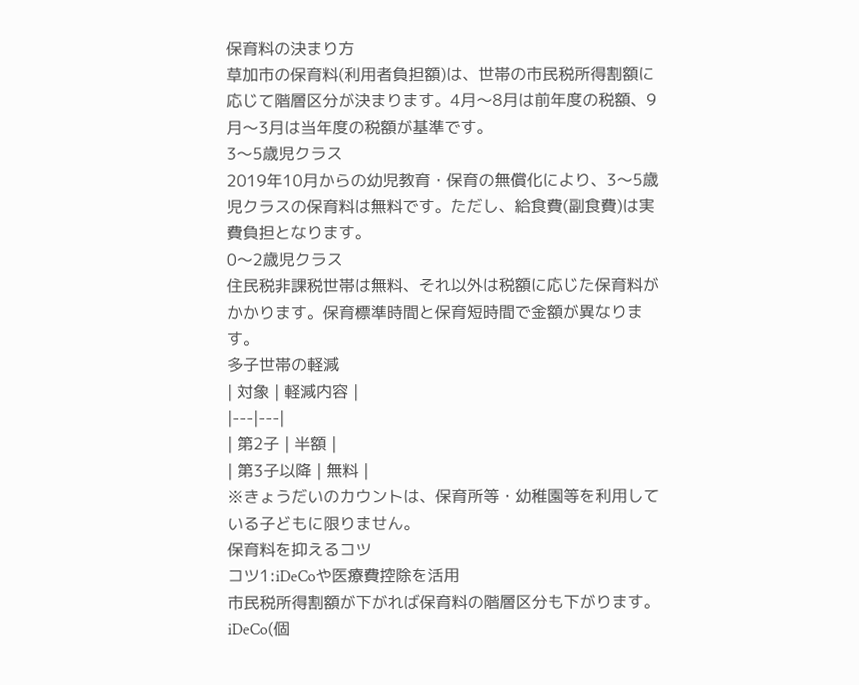保育料の決まり方
草加市の保育料(利用者負担額)は、世帯の市民税所得割額に応じて階層区分が決まります。4月〜8月は前年度の税額、9月〜3月は当年度の税額が基準です。
3〜5歳児クラス
2019年10月からの幼児教育・保育の無償化により、3〜5歳児クラスの保育料は無料です。ただし、給食費(副食費)は実費負担となります。
0〜2歳児クラス
住民税非課税世帯は無料、それ以外は税額に応じた保育料がかかります。保育標準時間と保育短時間で金額が異なります。
多子世帯の軽減
| 対象 | 軽減内容 |
|---|---|
| 第2子 | 半額 |
| 第3子以降 | 無料 |
※きょうだいのカウントは、保育所等・幼稚園等を利用している子どもに限りません。
保育料を抑えるコツ
コツ1:iDeCoや医療費控除を活用
市民税所得割額が下がれば保育料の階層区分も下がります。iDeCo(個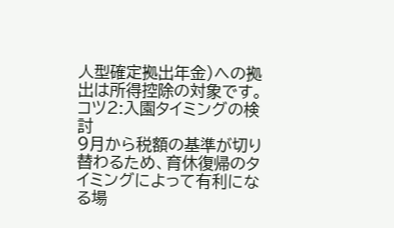人型確定拠出年金)への拠出は所得控除の対象です。
コツ2:入園タイミングの検討
9月から税額の基準が切り替わるため、育休復帰のタイミングによって有利になる場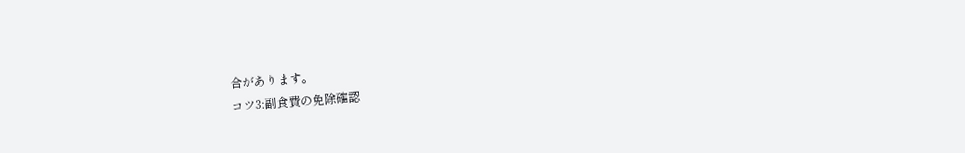合があります。
コツ3:副食費の免除確認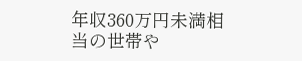年収360万円未満相当の世帯や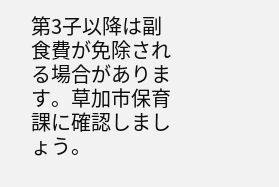第3子以降は副食費が免除される場合があります。草加市保育課に確認しましょう。